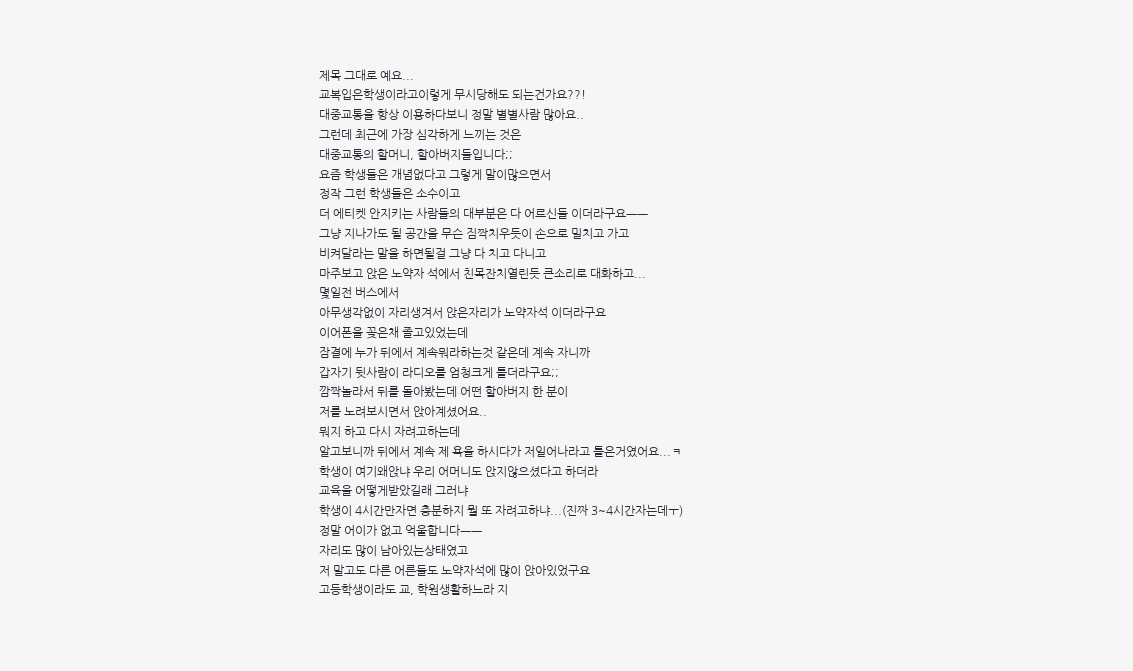제목 그대로 예요...
교복입은학생이라고이렇게 무시당해도 되는건가요??!
대중교통을 항상 이용하다보니 정말 별별사람 많아요..
그런데 최근에 가장 심각하게 느끼는 것은
대중교통의 할머니, 할아버지들입니다;;
요즘 학생들은 개념없다고 그렇게 말이많으면서
정작 그런 학생들은 소수이고
더 에티켓 안지키는 사람들의 대부분은 다 어르신들 이더라구요ㅡㅡ
그냥 지나가도 될 공간을 무슨 짐짝치우듯이 손으로 밀치고 가고
비켜달라는 말을 하면될걸 그냥 다 치고 다니고
마주보고 앉은 노약자 석에서 친목잔치열린듯 큰소리로 대화하고...
몇일전 버스에서
아무생각없이 자리생겨서 앉은자리가 노약자석 이더라구요
이어폰을 꽂은채 졸고있었는데
잠결에 누가 뒤에서 계속뭐라하는것 같은데 계속 자니까
갑자기 뒷사람이 라디오를 엄청크게 틀더라구요;;
깜짝놀라서 뒤를 돌아봤는데 어떤 할아버지 한 분이
저를 노려보시면서 앉아계셨어요..
뭐지 하고 다시 자려고하는데
알고보니까 뒤에서 계속 제 욕을 하시다가 저일어나라고 틀은거였어요...ㅋ
학생이 여기왜앉냐 우리 어머니도 앉지않으셨다고 하더라
교육을 어떻게받았길래 그러냐
학생이 4시간만자면 충분하지 뭘 또 자려고하냐...(진짜 3~4시간자는데ㅜ)
정말 어이가 없고 억울합니다ㅡㅡ
자리도 많이 남아있는상태였고
저 말고도 다른 어른들도 노약자석에 많이 앉아있었구요
고등학생이라도 교, 학원생활하느라 지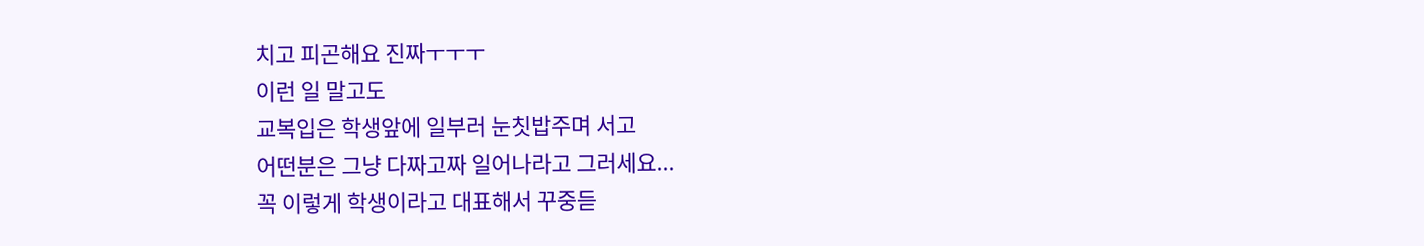치고 피곤해요 진짜ㅜㅜㅜ
이런 일 말고도
교복입은 학생앞에 일부러 눈칫밥주며 서고
어떤분은 그냥 다짜고짜 일어나라고 그러세요...
꼭 이렇게 학생이라고 대표해서 꾸중듣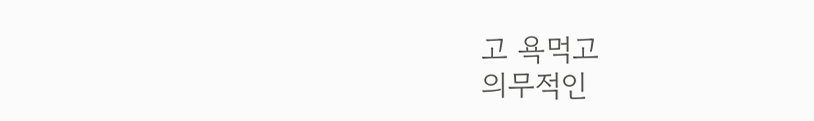고 욕먹고
의무적인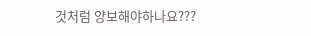것처럼 양보해야하나요???